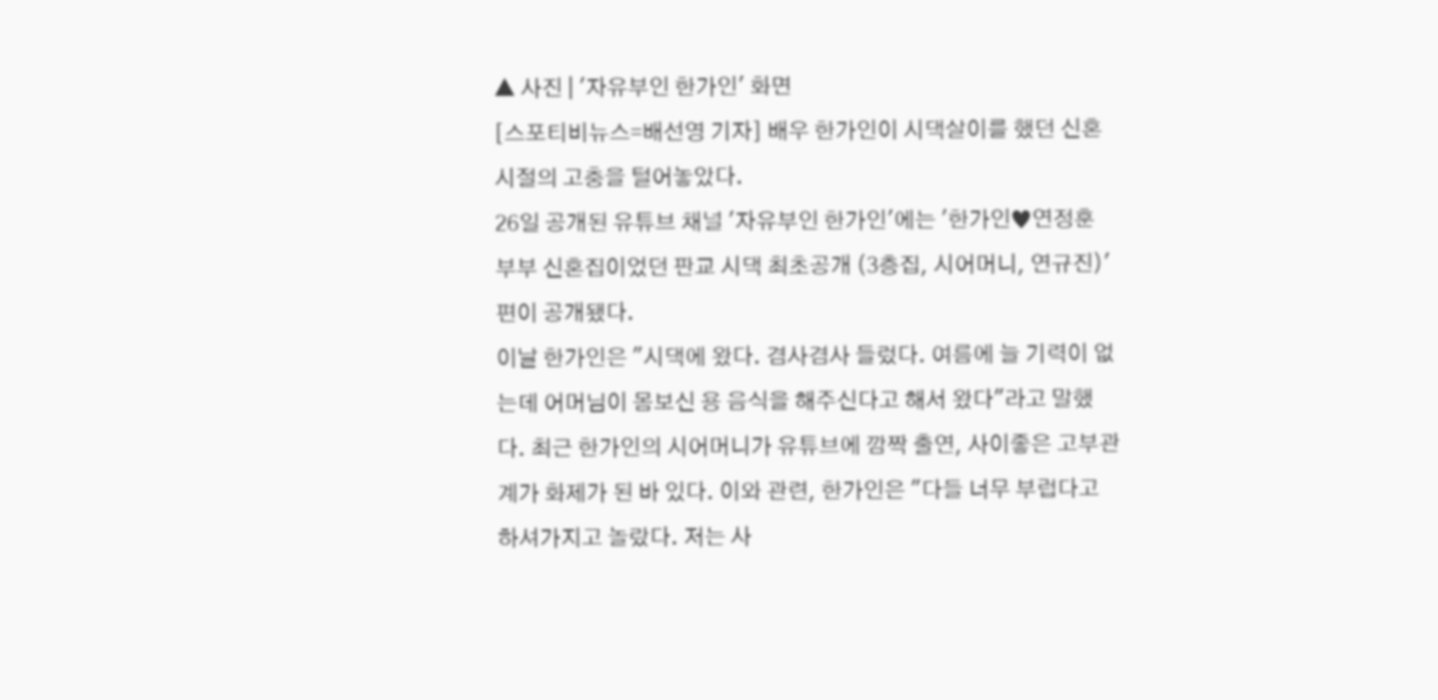▲ 사진 | '자유부인 한가인' 화면
[스포티비뉴스=배선영 기자] 배우 한가인이 시댁살이를 했던 신혼시절의 고충을 털어놓았다.
26일 공개된 유튜브 채널 '자유부인 한가인'에는 '한가인♥연정훈 부부 신혼집이었던 판교 시댁 최초공개 (3층집, 시어머니, 연규진)' 편이 공개됐다.
이날 한가인은 "시댁에 왔다. 겸사겸사 들렀다. 여름에 늘 기력이 없는데 어머님이 몸보신 용 음식을 해주신다고 해서 왔다"라고 말했다. 최근 한가인의 시어머니가 유튜브에 깜짝 출연, 사이좋은 고부관계가 화제가 된 바 있다. 이와 관련, 한가인은 "다들 너무 부럽다고 하셔가지고 놀랐다. 저는 사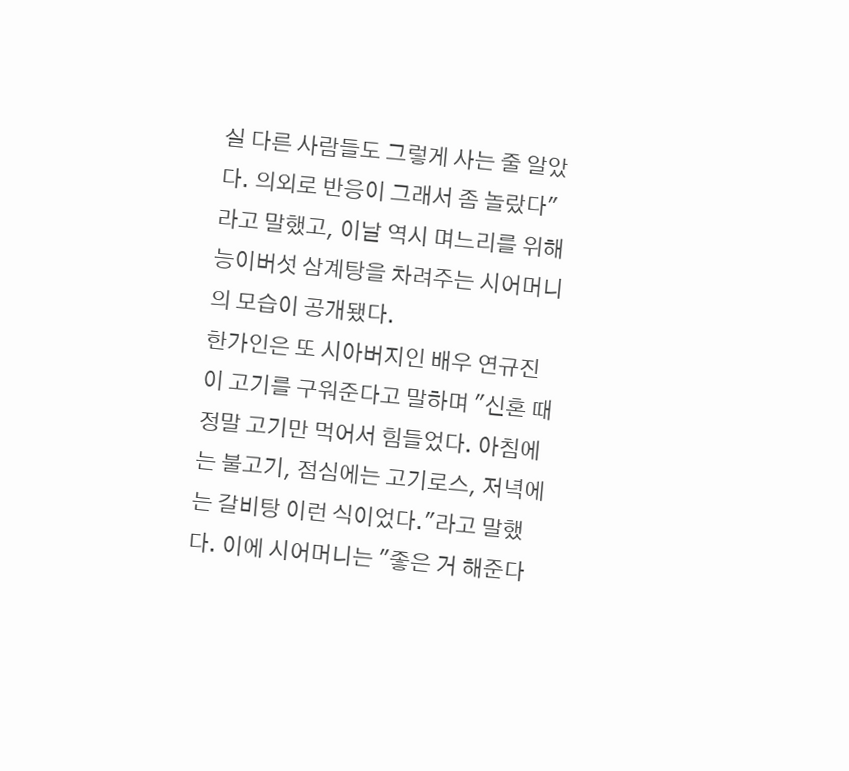실 다른 사람들도 그렇게 사는 줄 알았다. 의외로 반응이 그래서 좀 놀랐다"라고 말했고, 이날 역시 며느리를 위해 능이버섯 삼계탕을 차려주는 시어머니의 모습이 공개됐다.
한가인은 또 시아버지인 배우 연규진이 고기를 구워준다고 말하며 "신혼 때 정말 고기만 먹어서 힘들었다. 아침에는 불고기, 점심에는 고기로스, 저녁에는 갈비탕 이런 식이었다."라고 말했다. 이에 시어머니는 "좋은 거 해준다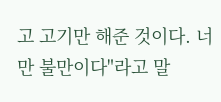고 고기만 해준 것이다. 너만 불만이다"라고 말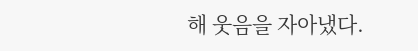해 웃음을 자아냈다.